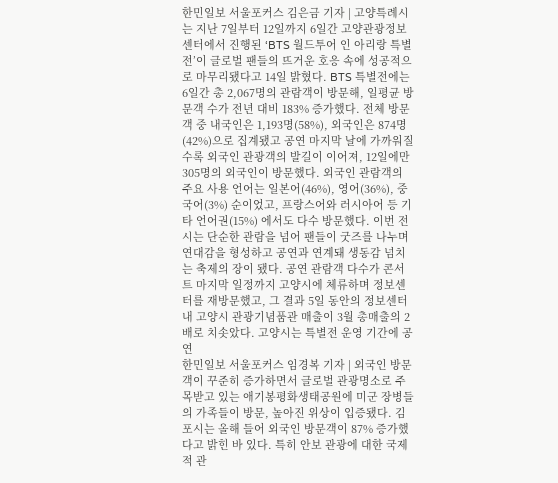한민일보 서울포커스 김은금 기자 | 고양특례시는 지난 7일부터 12일까지 6일간 고양관광정보센터에서 진행된 ‘BTS 월드투어 인 아리랑 특별전’이 글로벌 팬들의 뜨거운 호응 속에 성공적으로 마무리됐다고 14일 밝혔다. BTS 특별전에는 6일간 총 2,067명의 관람객이 방문해, 일평균 방문객 수가 전년 대비 183% 증가했다. 전체 방문객 중 내국인은 1,193명(58%), 외국인은 874명(42%)으로 집계됐고 공연 마지막 날에 가까워질수록 외국인 관광객의 발길이 이어져, 12일에만 305명의 외국인이 방문했다. 외국인 관람객의 주요 사용 언어는 일본어(46%), 영어(36%), 중국어(3%) 순이었고, 프랑스어와 러시아어 등 기타 언어권(15%) 에서도 다수 방문했다. 이번 전시는 단순한 관람을 넘어 팬들이 굿즈를 나누며 연대감을 형성하고 공연과 연계돼 생동감 넘치는 축제의 장이 됐다. 공연 관람객 다수가 콘서트 마지막 일정까지 고양시에 체류하며 정보센터를 재방문했고, 그 결과 5일 동안의 정보센터 내 고양시 관광기념품관 매출이 3월 총매출의 2배로 치솟았다. 고양시는 특별전 운영 기간에 공연
한민일보 서울포커스 임경복 기자 | 외국인 방문객이 꾸준히 증가하면서 글로벌 관광명소로 주목받고 있는 애기봉평화생태공원에 미군 장병들의 가족들이 방문, 높아진 위상이 입증됐다. 김포시는 올해 들어 외국인 방문객이 87% 증가했다고 밝힌 바 있다. 특히 안보 관광에 대한 국제적 관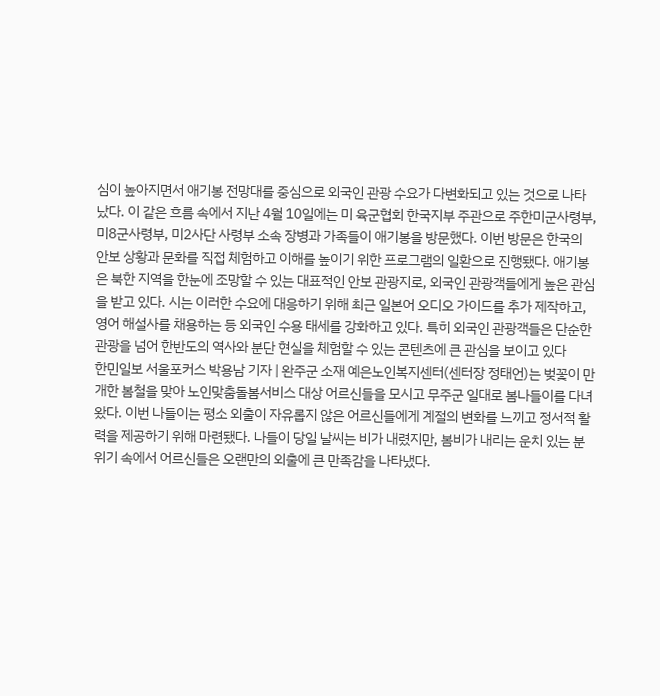심이 높아지면서 애기봉 전망대를 중심으로 외국인 관광 수요가 다변화되고 있는 것으로 나타났다. 이 같은 흐름 속에서 지난 4월 10일에는 미 육군협회 한국지부 주관으로 주한미군사령부, 미8군사령부, 미2사단 사령부 소속 장병과 가족들이 애기봉을 방문했다. 이번 방문은 한국의 안보 상황과 문화를 직접 체험하고 이해를 높이기 위한 프로그램의 일환으로 진행됐다. 애기봉은 북한 지역을 한눈에 조망할 수 있는 대표적인 안보 관광지로, 외국인 관광객들에게 높은 관심을 받고 있다. 시는 이러한 수요에 대응하기 위해 최근 일본어 오디오 가이드를 추가 제작하고, 영어 해설사를 채용하는 등 외국인 수용 태세를 강화하고 있다. 특히 외국인 관광객들은 단순한 관광을 넘어 한반도의 역사와 분단 현실을 체험할 수 있는 콘텐츠에 큰 관심을 보이고 있다
한민일보 서울포커스 박용남 기자 | 완주군 소재 예은노인복지센터(센터장 정태언)는 벚꽃이 만개한 봄철을 맞아 노인맞춤돌봄서비스 대상 어르신들을 모시고 무주군 일대로 봄나들이를 다녀왔다. 이번 나들이는 평소 외출이 자유롭지 않은 어르신들에게 계절의 변화를 느끼고 정서적 활력을 제공하기 위해 마련됐다. 나들이 당일 날씨는 비가 내렸지만, 봄비가 내리는 운치 있는 분위기 속에서 어르신들은 오랜만의 외출에 큰 만족감을 나타냈다.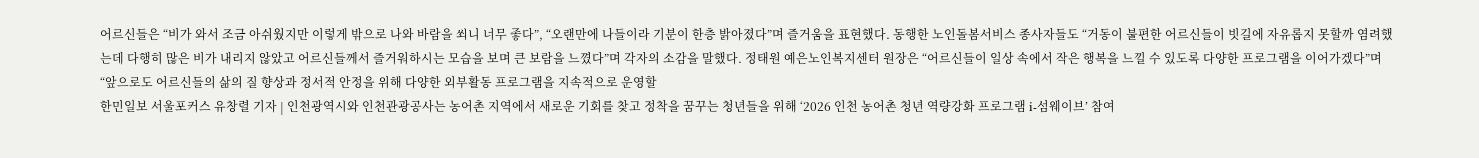어르신들은 “비가 와서 조금 아쉬웠지만 이렇게 밖으로 나와 바람을 쐬니 너무 좋다”, “오랜만에 나들이라 기분이 한층 밝아졌다”며 즐거움을 표현했다. 동행한 노인돌봄서비스 종사자들도 “거동이 불편한 어르신들이 빗길에 자유롭지 못할까 염려했는데 다행히 많은 비가 내리지 않았고 어르신들께서 즐거워하시는 모습을 보며 큰 보람을 느꼈다”며 각자의 소감을 말했다. 정태원 예은노인복지센터 원장은 “어르신들이 일상 속에서 작은 행복을 느낄 수 있도록 다양한 프로그램을 이어가겠다”며 “앞으로도 어르신들의 삶의 질 향상과 정서적 안정을 위해 다양한 외부활동 프로그램을 지속적으로 운영할
한민일보 서울포커스 유창렬 기자 | 인천광역시와 인천관광공사는 농어촌 지역에서 새로운 기회를 찾고 정착을 꿈꾸는 청년들을 위해 ‘2026 인천 농어촌 청년 역량강화 프로그램 i-섬웨이브’ 참여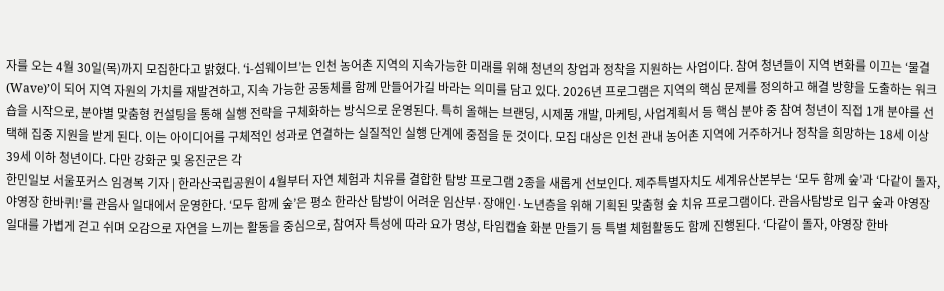자를 오는 4월 30일(목)까지 모집한다고 밝혔다. ‘i-섬웨이브’는 인천 농어촌 지역의 지속가능한 미래를 위해 청년의 창업과 정착을 지원하는 사업이다. 참여 청년들이 지역 변화를 이끄는 ‘물결(Wave)’이 되어 지역 자원의 가치를 재발견하고, 지속 가능한 공동체를 함께 만들어가길 바라는 의미를 담고 있다. 2026년 프로그램은 지역의 핵심 문제를 정의하고 해결 방향을 도출하는 워크숍을 시작으로, 분야별 맞춤형 컨설팅을 통해 실행 전략을 구체화하는 방식으로 운영된다. 특히 올해는 브랜딩, 시제품 개발, 마케팅, 사업계획서 등 핵심 분야 중 참여 청년이 직접 1개 분야를 선택해 집중 지원을 받게 된다. 이는 아이디어를 구체적인 성과로 연결하는 실질적인 실행 단계에 중점을 둔 것이다. 모집 대상은 인천 관내 농어촌 지역에 거주하거나 정착을 희망하는 18세 이상 39세 이하 청년이다. 다만 강화군 및 옹진군은 각
한민일보 서울포커스 임경복 기자 | 한라산국립공원이 4월부터 자연 체험과 치유를 결합한 탐방 프로그램 2종을 새롭게 선보인다. 제주특별자치도 세계유산본부는 ‘모두 함께 숲’과 ‘다같이 돌자, 야영장 한바퀴!’를 관음사 일대에서 운영한다. ‘모두 함께 숲’은 평소 한라산 탐방이 어려운 임산부·장애인·노년층을 위해 기획된 맞춤형 숲 치유 프로그램이다. 관음사탐방로 입구 숲과 야영장 일대를 가볍게 걷고 쉬며 오감으로 자연을 느끼는 활동을 중심으로, 참여자 특성에 따라 요가 명상, 타임캡슐 화분 만들기 등 특별 체험활동도 함께 진행된다. ‘다같이 돌자, 야영장 한바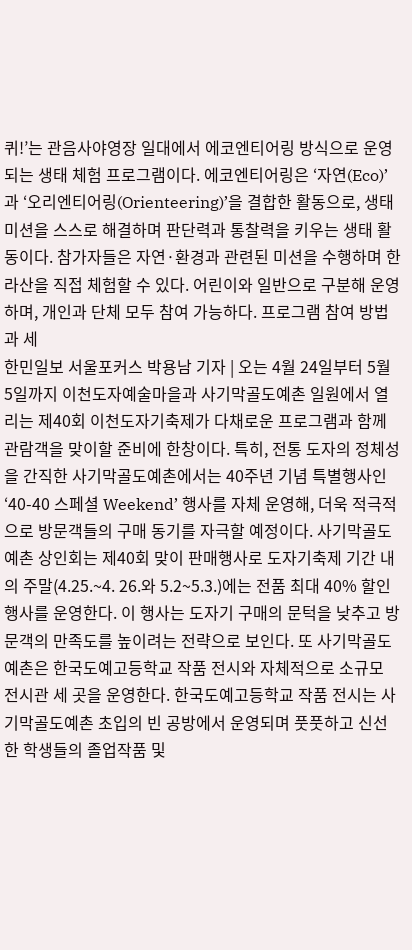퀴!’는 관음사야영장 일대에서 에코엔티어링 방식으로 운영되는 생태 체험 프로그램이다. 에코엔티어링은 ‘자연(Eco)’과 ‘오리엔티어링(Orienteering)’을 결합한 활동으로, 생태 미션을 스스로 해결하며 판단력과 통찰력을 키우는 생태 활동이다. 참가자들은 자연·환경과 관련된 미션을 수행하며 한라산을 직접 체험할 수 있다. 어린이와 일반으로 구분해 운영하며, 개인과 단체 모두 참여 가능하다. 프로그램 참여 방법과 세
한민일보 서울포커스 박용남 기자 | 오는 4월 24일부터 5월 5일까지 이천도자예술마을과 사기막골도예촌 일원에서 열리는 제40회 이천도자기축제가 다채로운 프로그램과 함께 관람객을 맞이할 준비에 한창이다. 특히, 전통 도자의 정체성을 간직한 사기막골도예촌에서는 40주년 기념 특별행사인 ‘40-40 스페셜 Weekend’ 행사를 자체 운영해, 더욱 적극적으로 방문객들의 구매 동기를 자극할 예정이다. 사기막골도예촌 상인회는 제40회 맞이 판매행사로 도자기축제 기간 내의 주말(4.25.~4. 26.와 5.2~5.3.)에는 전품 최대 40% 할인 행사를 운영한다. 이 행사는 도자기 구매의 문턱을 낮추고 방문객의 만족도를 높이려는 전략으로 보인다. 또 사기막골도예촌은 한국도예고등학교 작품 전시와 자체적으로 소규모 전시관 세 곳을 운영한다. 한국도예고등학교 작품 전시는 사기막골도예촌 초입의 빈 공방에서 운영되며 풋풋하고 신선한 학생들의 졸업작품 및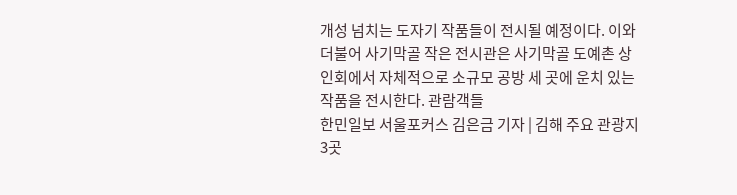개성 넘치는 도자기 작품들이 전시될 예정이다. 이와 더불어 사기막골 작은 전시관은 사기막골 도예촌 상인회에서 자체적으로 소규모 공방 세 곳에 운치 있는 작품을 전시한다. 관람객들
한민일보 서울포커스 김은금 기자 | 김해 주요 관광지 3곳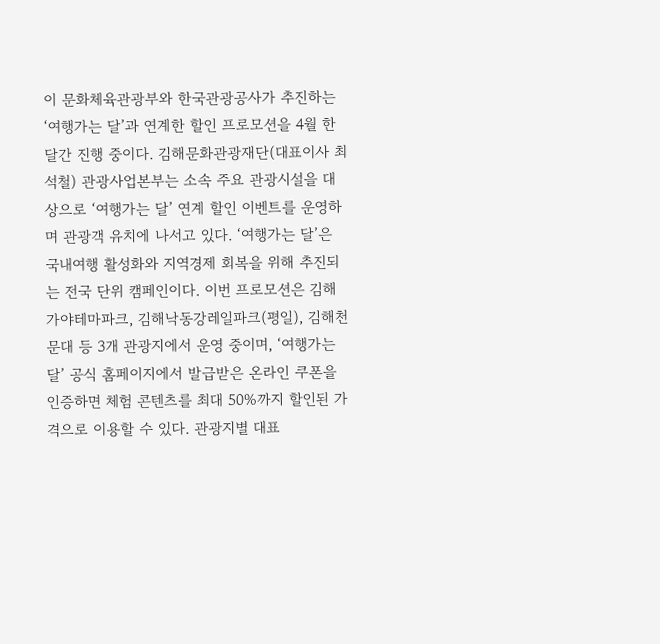이 문화체육관광부와 한국관광공사가 추진하는 ‘여행가는 달’과 연계한 할인 프로모션을 4월 한 달간 진행 중이다. 김해문화관광재단(대표이사 최석철) 관광사업본부는 소속 주요 관광시설을 대상으로 ‘여행가는 달’ 연계 할인 이벤트를 운영하며 관광객 유치에 나서고 있다. ‘여행가는 달’은 국내여행 활성화와 지역경제 회복을 위해 추진되는 전국 단위 캠페인이다. 이번 프로모션은 김해가야테마파크, 김해낙동강레일파크(평일), 김해천문대 등 3개 관광지에서 운영 중이며, ‘여행가는 달’ 공식 홈페이지에서 발급받은 온라인 쿠폰을 인증하면 체험 콘텐츠를 최대 50%까지 할인된 가격으로 이용할 수 있다. 관광지별 대표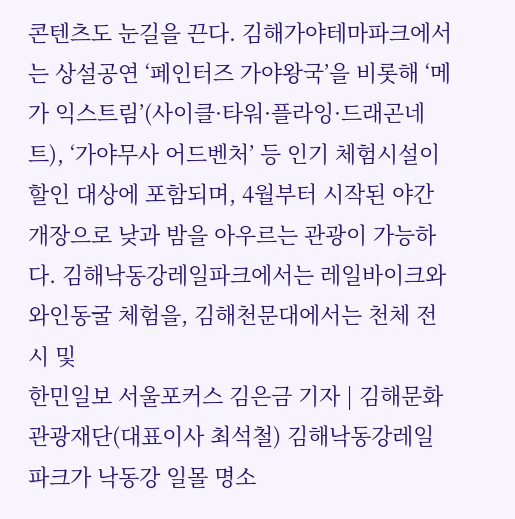콘텐츠도 눈길을 끈다. 김해가야테마파크에서는 상설공연 ‘페인터즈 가야왕국’을 비롯해 ‘메가 익스트림’(사이클·타워·플라잉·드래곤네트), ‘가야무사 어드벤처’ 등 인기 체험시설이 할인 대상에 포함되며, 4월부터 시작된 야간개장으로 낮과 밤을 아우르는 관광이 가능하다. 김해낙동강레일파크에서는 레일바이크와 와인동굴 체험을, 김해천문대에서는 천체 전시 및
한민일보 서울포커스 김은금 기자 | 김해문화관광재단(대표이사 최석철) 김해낙동강레일파크가 낙동강 일몰 명소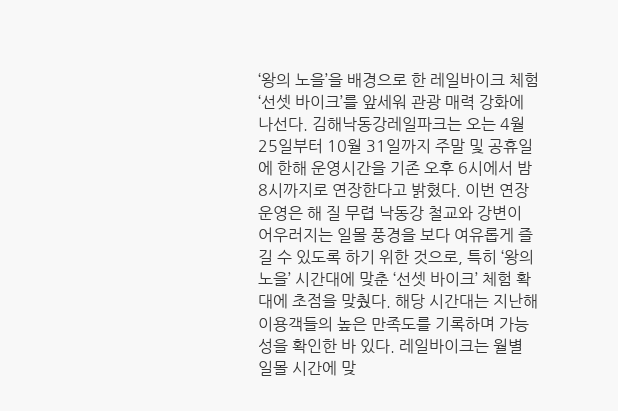‘왕의 노을’을 배경으로 한 레일바이크 체험 ‘선셋 바이크’를 앞세워 관광 매력 강화에 나선다. 김해낙동강레일파크는 오는 4월 25일부터 10월 31일까지 주말 및 공휴일에 한해 운영시간을 기존 오후 6시에서 밤 8시까지로 연장한다고 밝혔다. 이번 연장 운영은 해 질 무렵 낙동강 철교와 강변이 어우러지는 일몰 풍경을 보다 여유롭게 즐길 수 있도록 하기 위한 것으로, 특히 ‘왕의 노을’ 시간대에 맞춘 ‘선셋 바이크’ 체험 확대에 초점을 맞췄다. 해당 시간대는 지난해 이용객들의 높은 만족도를 기록하며 가능성을 확인한 바 있다. 레일바이크는 월별 일몰 시간에 맞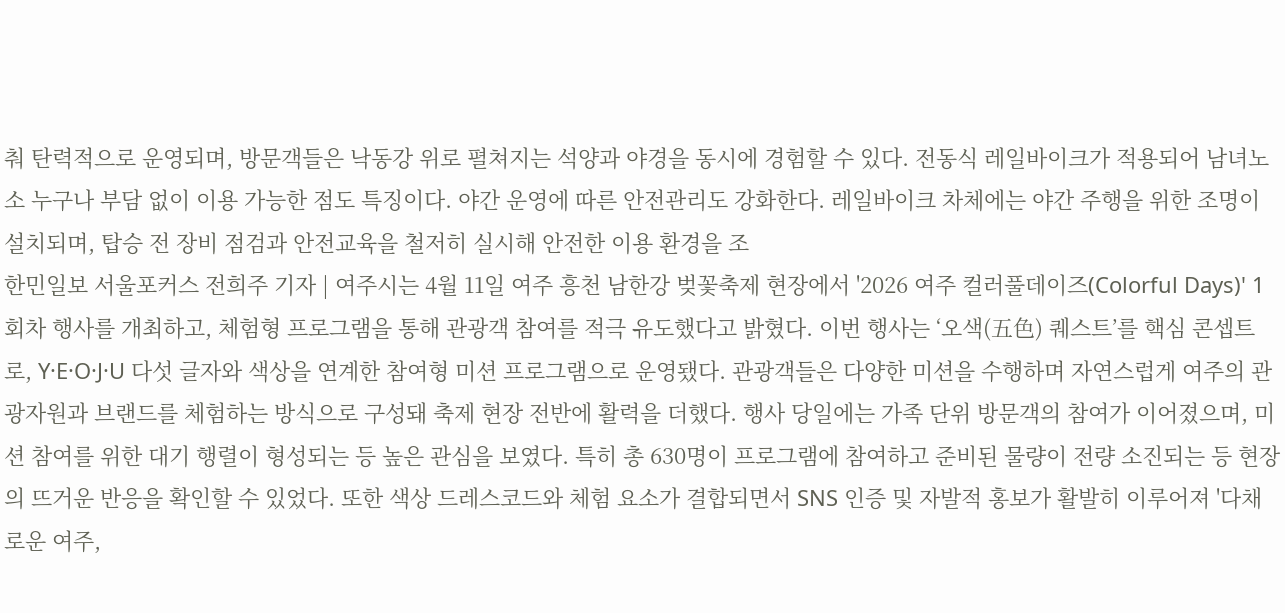춰 탄력적으로 운영되며, 방문객들은 낙동강 위로 펼쳐지는 석양과 야경을 동시에 경험할 수 있다. 전동식 레일바이크가 적용되어 남녀노소 누구나 부담 없이 이용 가능한 점도 특징이다. 야간 운영에 따른 안전관리도 강화한다. 레일바이크 차체에는 야간 주행을 위한 조명이 설치되며, 탑승 전 장비 점검과 안전교육을 철저히 실시해 안전한 이용 환경을 조
한민일보 서울포커스 전희주 기자 | 여주시는 4월 11일 여주 흥천 남한강 벚꽃축제 현장에서 '2026 여주 컬러풀데이즈(Colorful Days)' 1회차 행사를 개최하고, 체험형 프로그램을 통해 관광객 참여를 적극 유도했다고 밝혔다. 이번 행사는 ‘오색(五色) 퀘스트’를 핵심 콘셉트로, Y·E·O·J·U 다섯 글자와 색상을 연계한 참여형 미션 프로그램으로 운영됐다. 관광객들은 다양한 미션을 수행하며 자연스럽게 여주의 관광자원과 브랜드를 체험하는 방식으로 구성돼 축제 현장 전반에 활력을 더했다. 행사 당일에는 가족 단위 방문객의 참여가 이어졌으며, 미션 참여를 위한 대기 행렬이 형성되는 등 높은 관심을 보였다. 특히 총 630명이 프로그램에 참여하고 준비된 물량이 전량 소진되는 등 현장의 뜨거운 반응을 확인할 수 있었다. 또한 색상 드레스코드와 체험 요소가 결합되면서 SNS 인증 및 자발적 홍보가 활발히 이루어져 '다채로운 여주,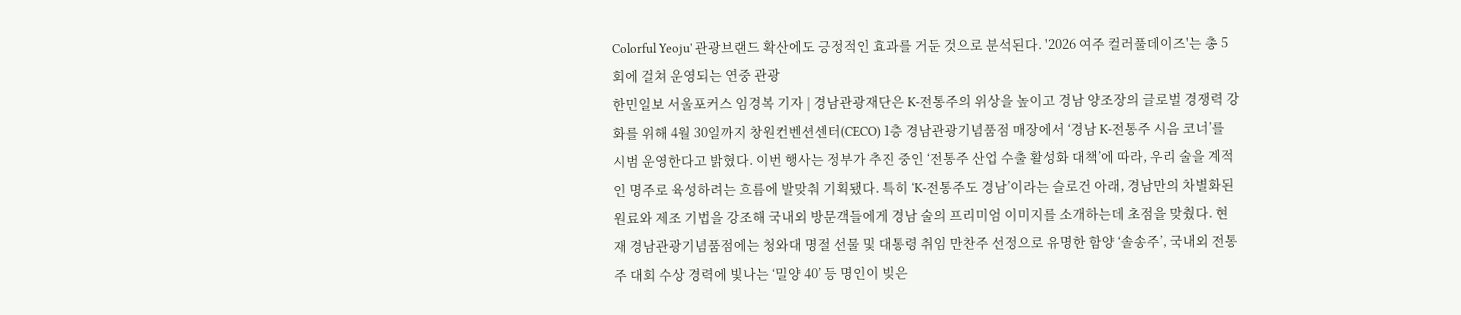Colorful Yeoju' 관광브랜드 확산에도 긍정적인 효과를 거둔 것으로 분석된다. '2026 여주 컬러풀데이즈'는 총 5회에 걸쳐 운영되는 연중 관광
한민일보 서울포커스 임경복 기자 | 경남관광재단은 K-전통주의 위상을 높이고 경남 양조장의 글로벌 경쟁력 강화를 위해 4월 30일까지 창원컨벤션센터(CECO) 1층 경남관광기념품점 매장에서 ‘경남 K-전통주 시음 코너’를 시범 운영한다고 밝혔다. 이번 행사는 정부가 추진 중인 ‘전통주 산업 수출 활성화 대책’에 따라, 우리 술을 계적인 명주로 육성하려는 흐름에 발맞춰 기획됐다. 특히 ‘K-전통주도 경남’이라는 슬로건 아래, 경남만의 차별화된 원료와 제조 기법을 강조해 국내외 방문객들에게 경남 술의 프리미엄 이미지를 소개하는데 초점을 맞췄다. 현재 경남관광기념품점에는 청와대 명절 선물 및 대통령 취임 만찬주 선정으로 유명한 함양 ‘솔송주’, 국내외 전통주 대회 수상 경력에 빛나는 ‘밀양 40’ 등 명인이 빚은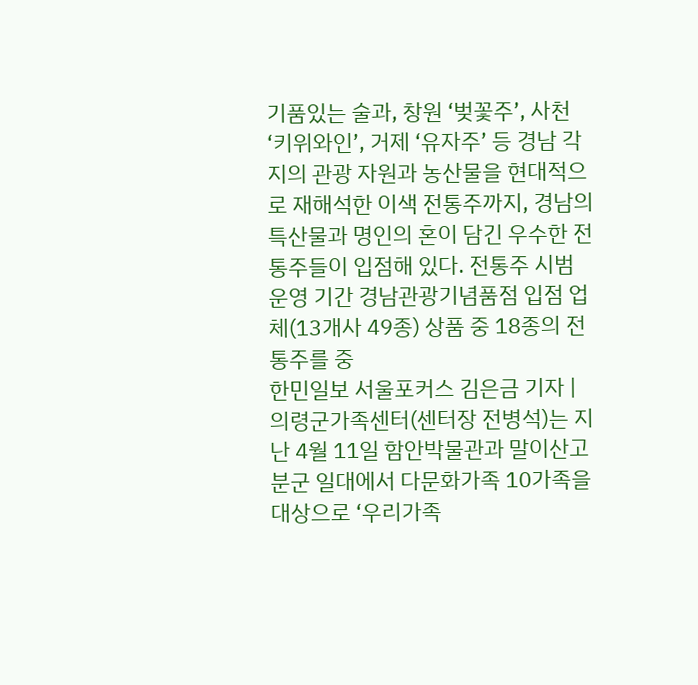기품있는 술과, 창원 ‘벚꽃주’, 사천 ‘키위와인’, 거제 ‘유자주’ 등 경남 각지의 관광 자원과 농산물을 현대적으로 재해석한 이색 전통주까지, 경남의 특산물과 명인의 혼이 담긴 우수한 전통주들이 입점해 있다. 전통주 시범 운영 기간 경남관광기념품점 입점 업체(13개사 49종) 상품 중 18종의 전통주를 중
한민일보 서울포커스 김은금 기자 | 의령군가족센터(센터장 전병석)는 지난 4월 11일 함안박물관과 말이산고분군 일대에서 다문화가족 10가족을 대상으로 ‘우리가족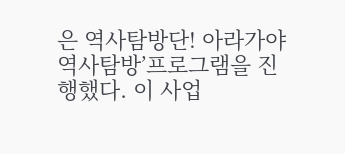은 역사탐방단! 아라가야 역사탐방’프로그램을 진행했다. 이 사업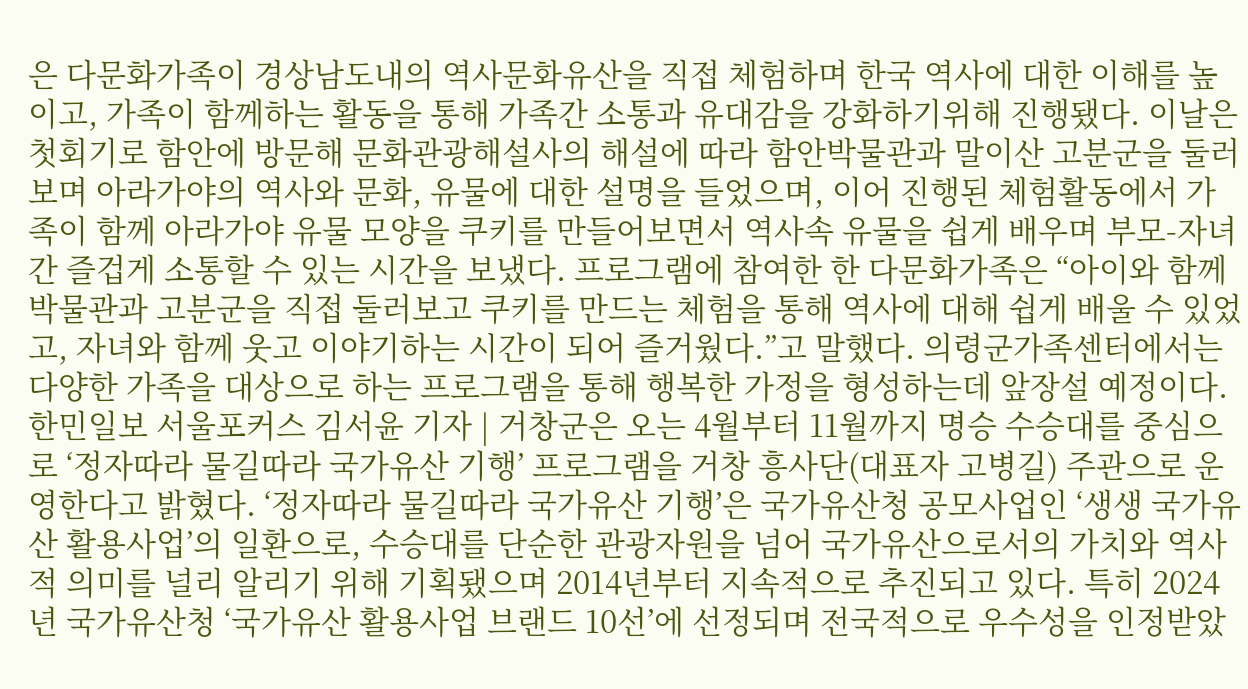은 다문화가족이 경상남도내의 역사문화유산을 직접 체험하며 한국 역사에 대한 이해를 높이고, 가족이 함께하는 활동을 통해 가족간 소통과 유대감을 강화하기위해 진행됐다. 이날은 첫회기로 함안에 방문해 문화관광해설사의 해설에 따라 함안박물관과 말이산 고분군을 둘러보며 아라가야의 역사와 문화, 유물에 대한 설명을 들었으며, 이어 진행된 체험활동에서 가족이 함께 아라가야 유물 모양을 쿠키를 만들어보면서 역사속 유물을 쉽게 배우며 부모-자녀간 즐겁게 소통할 수 있는 시간을 보냈다. 프로그램에 참여한 한 다문화가족은 “아이와 함께 박물관과 고분군을 직접 둘러보고 쿠키를 만드는 체험을 통해 역사에 대해 쉽게 배울 수 있었고, 자녀와 함께 웃고 이야기하는 시간이 되어 즐거웠다.”고 말했다. 의령군가족센터에서는 다양한 가족을 대상으로 하는 프로그램을 통해 행복한 가정을 형성하는데 앞장설 예정이다.
한민일보 서울포커스 김서윤 기자 | 거창군은 오는 4월부터 11월까지 명승 수승대를 중심으로 ‘정자따라 물길따라 국가유산 기행’ 프로그램을 거창 흥사단(대표자 고병길) 주관으로 운영한다고 밝혔다. ‘정자따라 물길따라 국가유산 기행’은 국가유산청 공모사업인 ‘생생 국가유산 활용사업’의 일환으로, 수승대를 단순한 관광자원을 넘어 국가유산으로서의 가치와 역사적 의미를 널리 알리기 위해 기획됐으며 2014년부터 지속적으로 추진되고 있다. 특히 2024년 국가유산청 ‘국가유산 활용사업 브랜드 10선’에 선정되며 전국적으로 우수성을 인정받았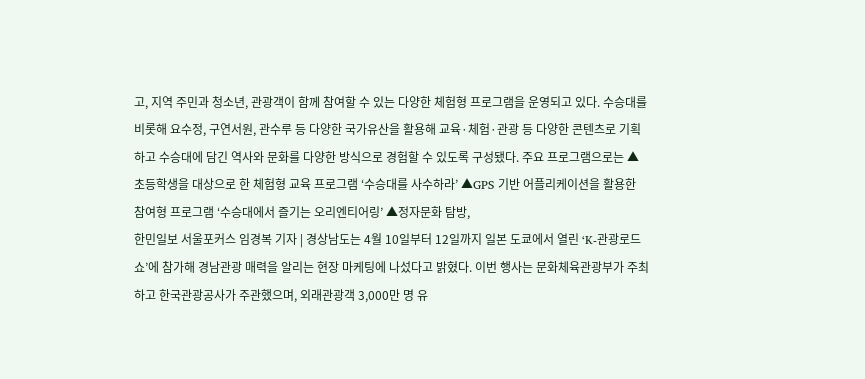고, 지역 주민과 청소년, 관광객이 함께 참여할 수 있는 다양한 체험형 프로그램을 운영되고 있다. 수승대를 비롯해 요수정, 구연서원, 관수루 등 다양한 국가유산을 활용해 교육·체험·관광 등 다양한 콘텐츠로 기획하고 수승대에 담긴 역사와 문화를 다양한 방식으로 경험할 수 있도록 구성됐다. 주요 프로그램으로는 ▲초등학생을 대상으로 한 체험형 교육 프로그램 ‘수승대를 사수하라’ ▲GPS 기반 어플리케이션을 활용한 참여형 프로그램 ‘수승대에서 즐기는 오리엔티어링’ ▲정자문화 탐방,
한민일보 서울포커스 임경복 기자 | 경상남도는 4월 10일부터 12일까지 일본 도쿄에서 열린 ‘K-관광로드쇼’에 참가해 경남관광 매력을 알리는 현장 마케팅에 나섰다고 밝혔다. 이번 행사는 문화체육관광부가 주최하고 한국관광공사가 주관했으며, 외래관광객 3,000만 명 유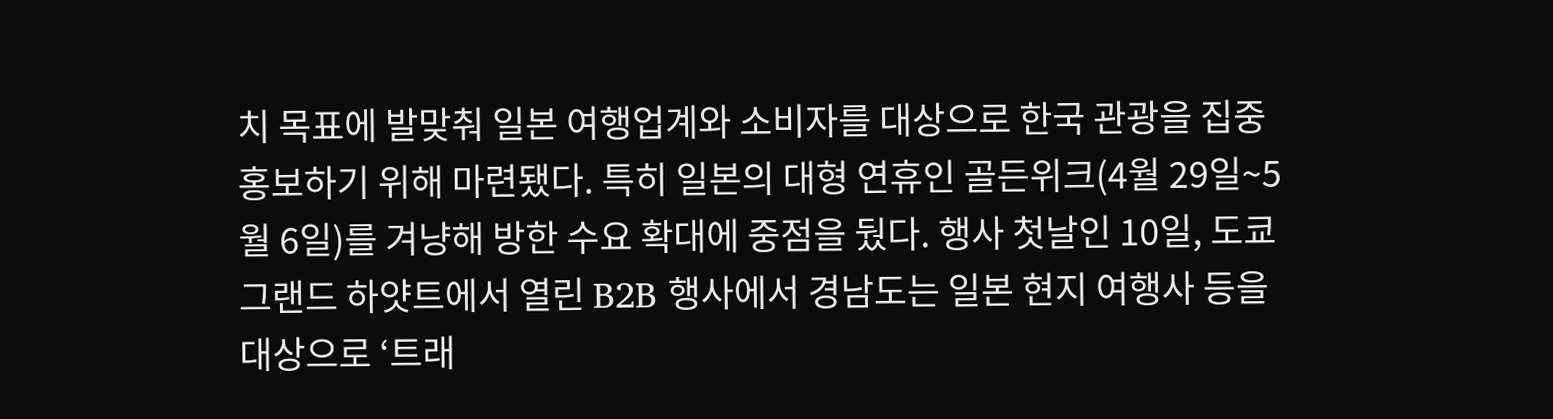치 목표에 발맞춰 일본 여행업계와 소비자를 대상으로 한국 관광을 집중 홍보하기 위해 마련됐다. 특히 일본의 대형 연휴인 골든위크(4월 29일~5월 6일)를 겨냥해 방한 수요 확대에 중점을 뒀다. 행사 첫날인 10일, 도쿄 그랜드 하얏트에서 열린 B2B 행사에서 경남도는 일본 현지 여행사 등을 대상으로 ‘트래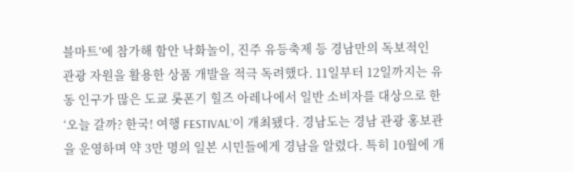블마트’에 참가해 함안 낙화놀이, 진주 유등축제 등 경남만의 독보적인 관광 자원을 활용한 상품 개발을 적극 독려했다. 11일부터 12일까지는 유동 인구가 많은 도쿄 롯폰기 힐즈 아레나에서 일반 소비자를 대상으로 한 ‘오늘 갈까? 한국! 여행 FESTIVAL’이 개최됐다. 경남도는 경남 관광 홍보관을 운영하며 약 3만 명의 일본 시민들에게 경남을 알렸다. 특히 10월에 개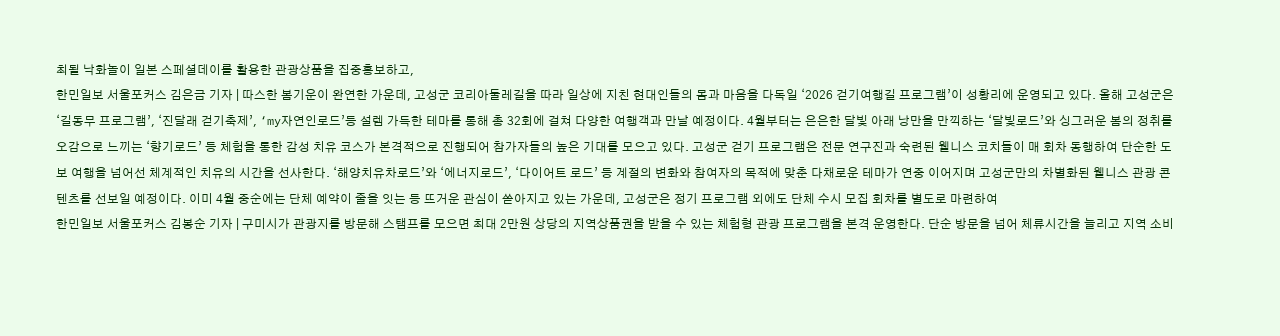최될 낙화놀이 일본 스페셜데이를 활용한 관광상품을 집중홍보하고,
한민일보 서울포커스 김은금 기자 | 따스한 봄기운이 완연한 가운데, 고성군 코리아둘레길을 따라 일상에 지친 현대인들의 몸과 마음을 다독일 ‘2026 걷기여행길 프로그램’이 성황리에 운영되고 있다. 올해 고성군은 ‘길동무 프로그램’, ‘진달래 걷기축제’, ‘my자연인로드’등 설렘 가득한 테마를 통해 총 32회에 걸쳐 다양한 여행객과 만날 예정이다. 4월부터는 은은한 달빛 아래 낭만을 만끽하는 ‘달빛로드’와 싱그러운 봄의 정취를 오감으로 느끼는 ‘향기로드’ 등 체험을 통한 감성 치유 코스가 본격적으로 진행되어 참가자들의 높은 기대를 모으고 있다. 고성군 걷기 프로그램은 전문 연구진과 숙련된 웰니스 코치들이 매 회차 동행하여 단순한 도보 여행을 넘어선 체계적인 치유의 시간을 선사한다. ‘해양치유차로드’와 ‘에너지로드’, ‘다이어트 로드’ 등 계절의 변화와 참여자의 목적에 맞춘 다채로운 테마가 연중 이어지며 고성군만의 차별화된 웰니스 관광 콘텐츠를 선보일 예정이다. 이미 4월 중순에는 단체 예약이 줄을 잇는 등 뜨거운 관심이 쏟아지고 있는 가운데, 고성군은 정기 프로그램 외에도 단체 수시 모집 회차를 별도로 마련하여
한민일보 서울포커스 김봉순 기자 | 구미시가 관광지를 방문해 스탬프를 모으면 최대 2만원 상당의 지역상품권을 받을 수 있는 체험형 관광 프로그램을 본격 운영한다. 단순 방문을 넘어 체류시간을 늘리고 지역 소비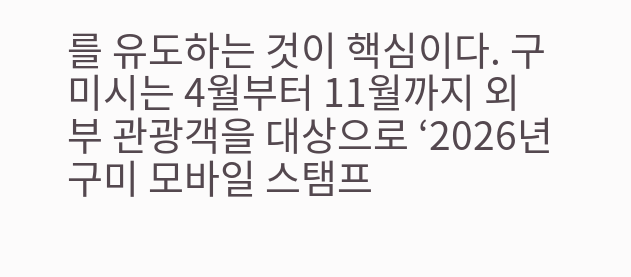를 유도하는 것이 핵심이다. 구미시는 4월부터 11월까지 외부 관광객을 대상으로 ‘2026년 구미 모바일 스탬프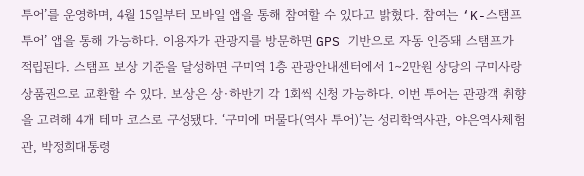투어’를 운영하며, 4월 15일부터 모바일 앱을 통해 참여할 수 있다고 밝혔다. 참여는 ‘K-스탬프투어’ 앱을 통해 가능하다. 이용자가 관광지를 방문하면 GPS 기반으로 자동 인증돼 스탬프가 적립된다. 스탬프 보상 기준을 달성하면 구미역 1층 관광안내센터에서 1∼2만원 상당의 구미사랑상품권으로 교환할 수 있다. 보상은 상·하반기 각 1회씩 신청 가능하다. 이번 투어는 관광객 취향을 고려해 4개 테마 코스로 구성됐다. ‘구미에 머물다(역사 투어)’는 성리학역사관, 야은역사체험관, 박정희대통령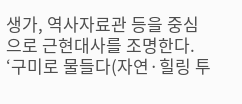생가, 역사자료관 등을 중심으로 근현대사를 조명한다. ‘구미로 물들다(자연·힐링 투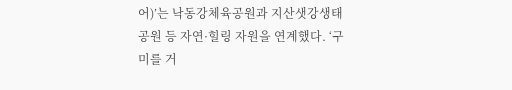어)’는 낙동강체육공원과 지산샛강생태공원 등 자연·힐링 자원을 연계했다. ‘구미를 거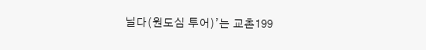닐다(원도심 투어)’는 교촌199